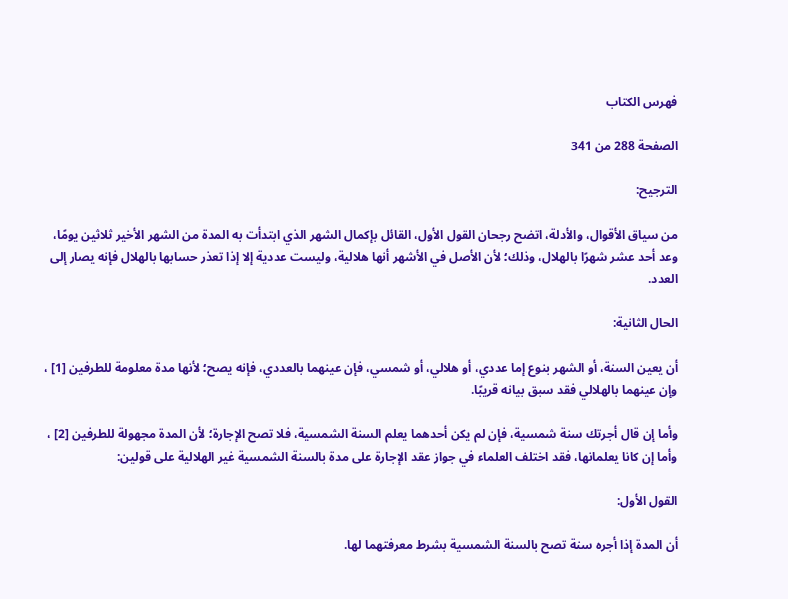فهرس الكتاب

الصفحة 288 من 341

الترجيح:

من سياق الأقوال، والأدلة، اتضح رجحان القول الأول، القائل بإكمال الشهر الذي ابتدأت به المدة من الشهر الأخير ثلاثين يومًا، وعد أحد عشر شهرًا بالهلال، وذلك؛ لأن الأصل في الأشهر أنها هلالية، وليست عددية إلا إذا تعذر حسابها بالهلال فإنه يصار إلى العدد.

الحال الثانية:

أن يعين السنة، أو الشهر بنوع إما عددي، أو هلالي، أو شمسي، فإن عينهما بالعددي، فإنه يصح؛ لأنها مدة معلومة للطرفين [1] ، وإن عينهما بالهلالي فقد سبق بيانه قريبًا.

وأما إن قال أجرتك سنة شمسية، فإن لم يكن أحدهما يعلم السنة الشمسية، فلا تصح الإجارة؛ لأن المدة مجهولة للطرفين [2] ، وأما إن كانا يعلمانها، فقد اختلف العلماء في جواز عقد الإجارة على مدة بالسنة الشمسية غير الهلالية على قولين:

القول الأول:

أن المدة إذا أجره سنة تصح بالسنة الشمسية بشرط معرفتهما لها.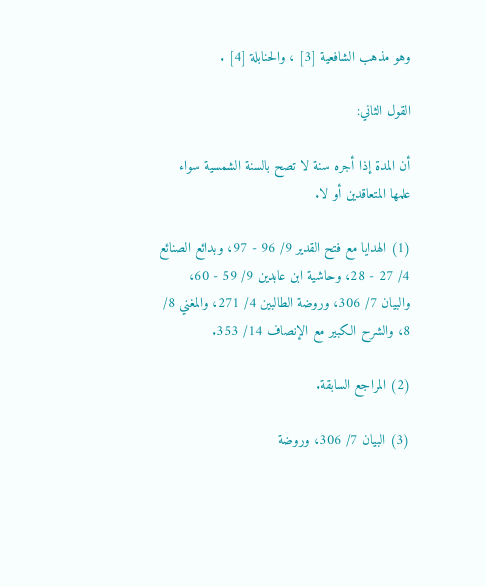وهو مذهب الشافعية [3] ، والحنابلة [4] .

القول الثاني:

أن المدة إذا أجره سنة لا تصح بالسنة الشمسية سواء علمها المتعاقدين أو لا.

(1) الهدايا مع فتح القدير 9/ 96 - 97، وبدائع الصنائع 4/ 27 - 28، وحاشية ابن عابدين 9/ 59 - 60، والبيان 7/ 306، وروضة الطالبين 4/ 271، والمغني 8/ 8، والشرح الكبير مع الإنصاف 14/ 353.

(2) المراجع السابقة.

(3) البيان 7/ 306، وروضة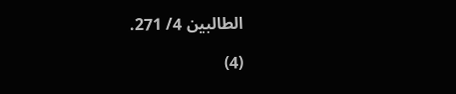الطالبين 4/ 271.

(4)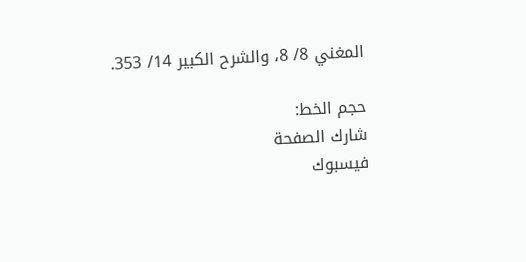المغني 8/ 8، والشرح الكبير 14/ 353.

حجم الخط:
شارك الصفحة
فيسبوك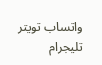واتساب تويتر تليجرام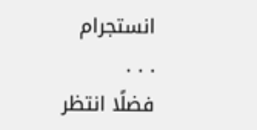انستجرام
. . .
فضلًا انتظر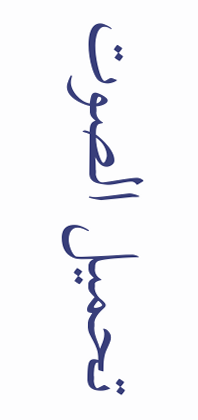تحميل الصوت